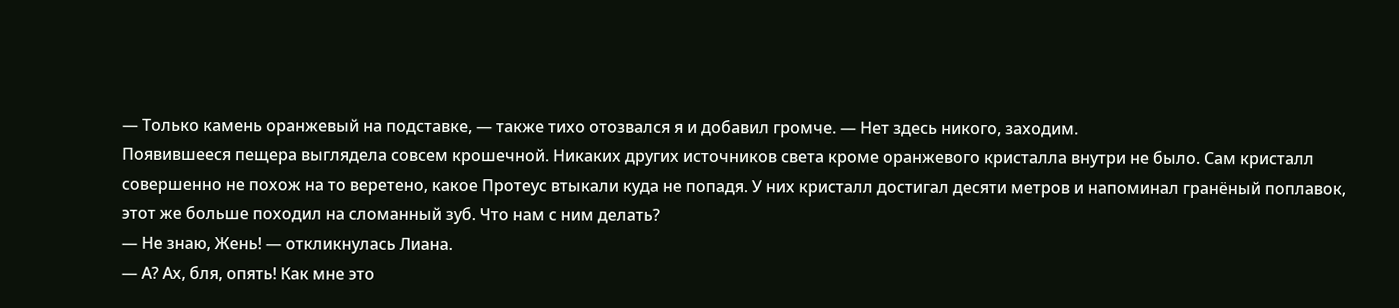— Только камень оранжевый на подставке, — также тихо отозвался я и добавил громче. — Нет здесь никого, заходим.
Появившееся пещера выглядела совсем крошечной. Никаких других источников света кроме оранжевого кристалла внутри не было. Сам кристалл совершенно не похож на то веретено, какое Протеус втыкали куда не попадя. У них кристалл достигал десяти метров и напоминал гранёный поплавок, этот же больше походил на сломанный зуб. Что нам с ним делать?
— Не знаю, Жень! — откликнулась Лиана.
— А? Ах, бля, опять! Как мне это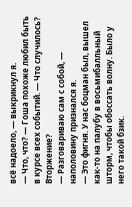всё надоело, — выкрикнул я.
— Что, что? — Гоша похоже любил быть в курсе всех событий. — Что случилось? Вторжение?
— Разговариваю сам с собой, — наполовину признался я.
— Это фигня. У нас боцман был, вышел как-то на палубу в восьмибалльный шторм, чтобы обоссать волну. Было у него такой бзик.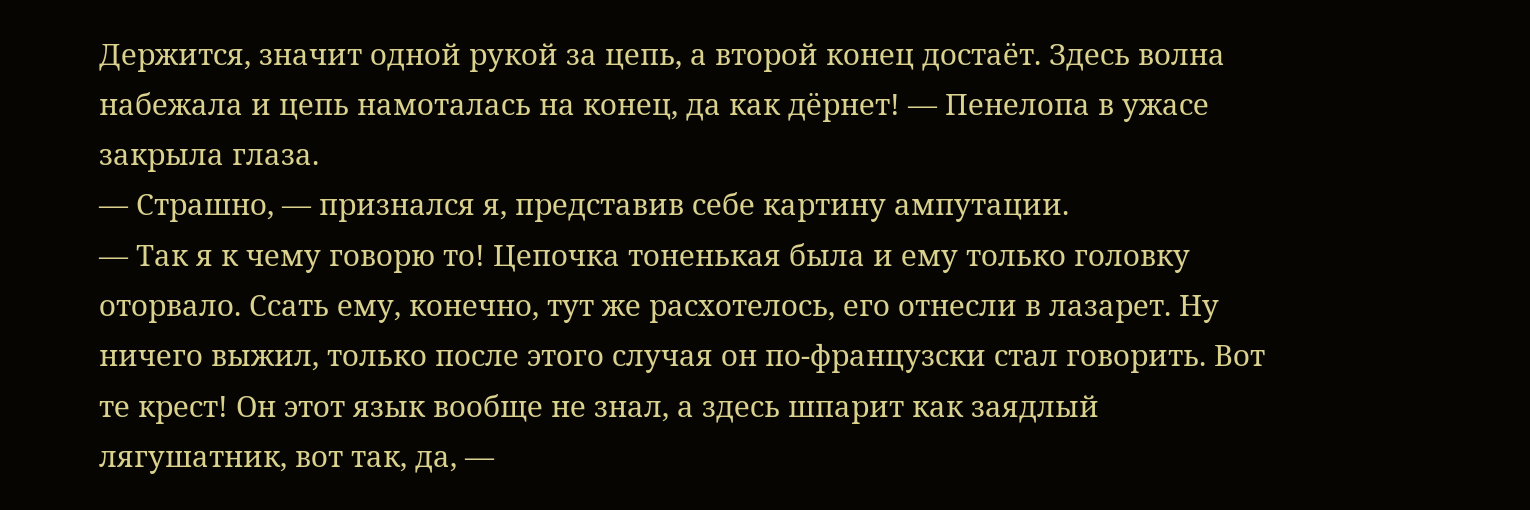Держится, значит одной рукой за цепь, а второй конец достаёт. Здесь волна набежала и цепь намоталась на конец, да как дёрнет! — Пенелопа в ужасе закрыла глаза.
— Страшно, — признался я, представив себе картину ампутации.
— Так я к чему говорю то! Цепочка тоненькая была и ему только головку оторвало. Ссать ему, конечно, тут же расхотелось, его отнесли в лазарет. Ну ничего выжил, только после этого случая он по-французски стал говорить. Вот те крест! Он этот язык вообще не знал, а здесь шпарит как заядлый лягушатник, вот так, да, —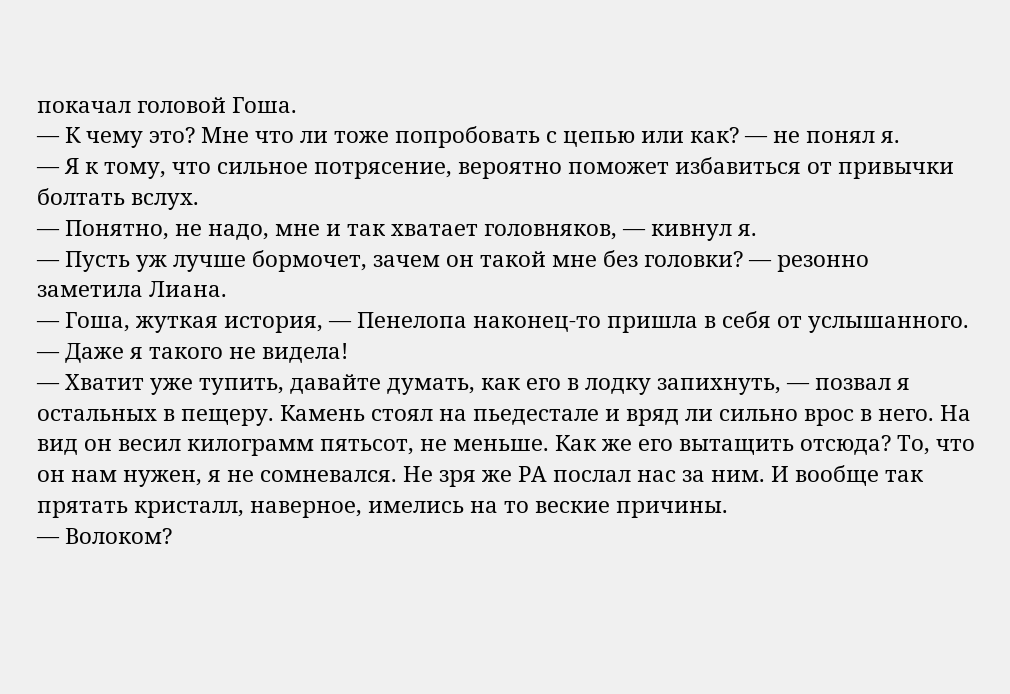покачал головой Гоша.
— К чему это? Мне что ли тоже попробовать с цепью или как? — не понял я.
— Я к тому, что сильное потрясение, вероятно поможет избавиться от привычки болтать вслух.
— Понятно, не надо, мне и так хватает головняков, — кивнул я.
— Пусть уж лучше бормочет, зачем он такой мне без головки? — резонно заметила Лиана.
— Гоша, жуткая история, — Пенелопа наконец-то пришла в себя от услышанного. — Даже я такого не видела!
— Хватит уже тупить, давайте думать, как его в лодку запихнуть, — позвал я остальных в пещеру. Камень стоял на пьедестале и вряд ли сильно врос в него. На вид он весил килограмм пятьсот, не меньше. Как же его вытащить отсюда? То, что он нам нужен, я не сомневался. Не зря же РА послал нас за ним. И вообще так прятать кристалл, наверное, имелись на то веские причины.
— Волоком?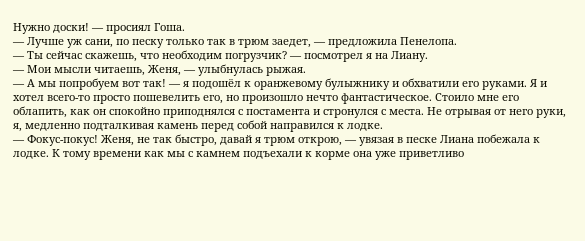Нужно доски! — просиял Гоша.
— Лучше уж сани, по песку только так в трюм заедет, — предложила Пенелопа.
— Ты сейчас скажешь, что необходим погрузчик? — посмотрел я на Лиану.
— Мои мысли читаешь, Женя, — улыбнулась рыжая.
— А мы попробуем вот так! — я подошёл к оранжевому булыжнику и обхватили его руками. Я и хотел всего-то просто пошевелить его, но произошло нечто фантастическое. Стоило мне его облапить, как он спокойно приподнялся с постамента и стронулся с места. Не отрывая от него руки, я, медленно подталкивая камень перед собой направился к лодке.
— Фокус-покус! Женя, не так быстро, давай я трюм открою, — увязая в песке Лиана побежала к лодке. К тому времени как мы с камнем подъехали к корме она уже приветливо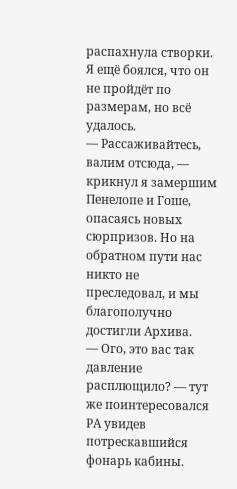распахнула створки. Я ещё боялся, что он не пройдёт по размерам, но всё удалось.
— Рассаживайтесь, валим отсюда, — крикнул я замершим Пенелопе и Гоше, опасаясь новых сюрпризов. Но на обратном пути нас никто не преследовал, и мы благополучно достигли Архива.
— Ого, это вас так давление расплющило? — тут же поинтересовался РА увидев потрескавшийся фонарь кабины.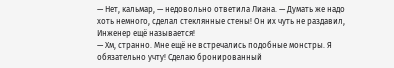— Нет, кальмар, — недовольно ответила Лиана. — Думать же надо хоть немного, сделал стеклянные стены! Он их чуть не раздавил, Инженер ещё называется!
— Хм, странно. Мне ещё не встречались подобные монстры. Я обязательно учту! Сделаю бронированный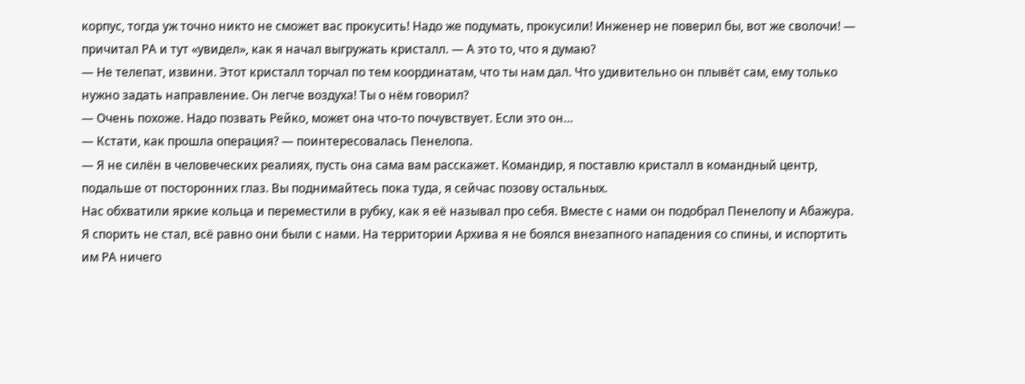корпус, тогда уж точно никто не сможет вас прокусить! Надо же подумать, прокусили! Инженер не поверил бы, вот же сволочи! — причитал РА и тут «увидел», как я начал выгружать кристалл. — А это то, что я думаю?
— Не телепат, извини. Этот кристалл торчал по тем координатам, что ты нам дал. Что удивительно он плывёт сам, ему только нужно задать направление. Он легче воздуха! Ты о нём говорил?
— Очень похоже. Надо позвать Рейко, может она что-то почувствует. Если это он…
— Кстати, как прошла операция? — поинтересовалась Пенелопа.
— Я не силён в человеческих реалиях, пусть она сама вам расскажет. Командир, я поставлю кристалл в командный центр, подальше от посторонних глаз. Вы поднимайтесь пока туда, я сейчас позову остальных.
Нас обхватили яркие кольца и переместили в рубку, как я её называл про себя. Вместе с нами он подобрал Пенелопу и Абажура. Я спорить не стал, всё равно они были с нами. На территории Архива я не боялся внезапного нападения со спины, и испортить им РА ничего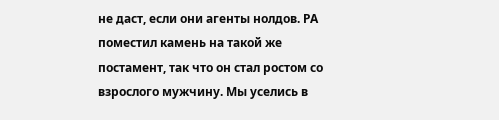не даст, если они агенты нолдов. РА поместил камень на такой же постамент, так что он стал ростом со взрослого мужчину. Мы уселись в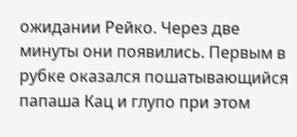ожидании Рейко. Через две минуты они появились. Первым в рубке оказался пошатывающийся папаша Кац и глупо при этом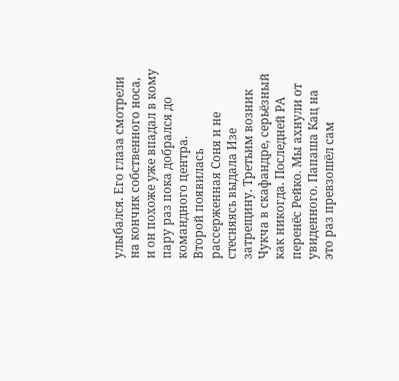улыбался. Его глаза смотрели на кончик собственного носа, и он похоже уже впадал в кому пару раз пока добрался до командного центра.
Второй появилась рассерженная Соня и не стесняясь выдала Изе затрещину. Третьим возник Чукча в скафандре, серьёзный как никогда. Последней РА перенёс Рейко. Мы ахнули от увиденного. Папаша Кац на это раз превзошёл сам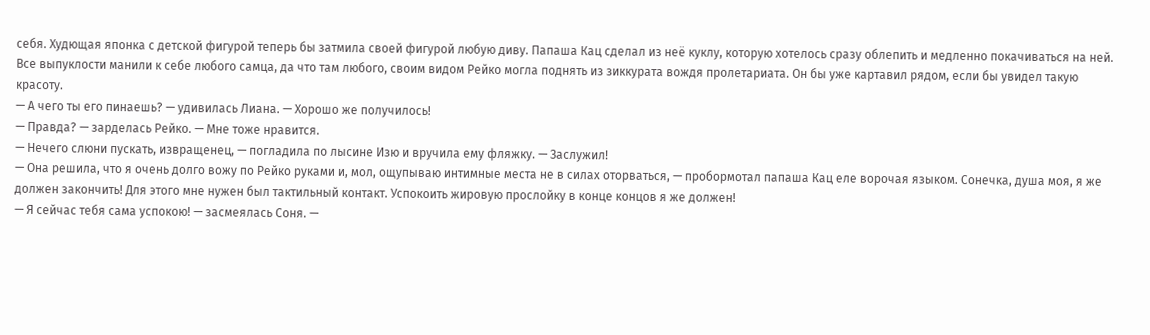себя. Худющая японка с детской фигурой теперь бы затмила своей фигурой любую диву. Папаша Кац сделал из неё куклу, которую хотелось сразу облепить и медленно покачиваться на ней. Все выпуклости манили к себе любого самца, да что там любого, своим видом Рейко могла поднять из зиккурата вождя пролетариата. Он бы уже картавил рядом, если бы увидел такую красоту.
— А чего ты его пинаешь? — удивилась Лиана. — Хорошо же получилось!
— Правда? — зарделась Рейко. — Мне тоже нравится.
— Нечего слюни пускать, извращенец, — погладила по лысине Изю и вручила ему фляжку. — Заслужил!
— Она решила, что я очень долго вожу по Рейко руками и, мол, ощупываю интимные места не в силах оторваться, — пробормотал папаша Кац еле ворочая языком. Сонечка, душа моя, я же должен закончить! Для этого мне нужен был тактильный контакт. Успокоить жировую прослойку в конце концов я же должен!
— Я сейчас тебя сама успокою! — засмеялась Соня. —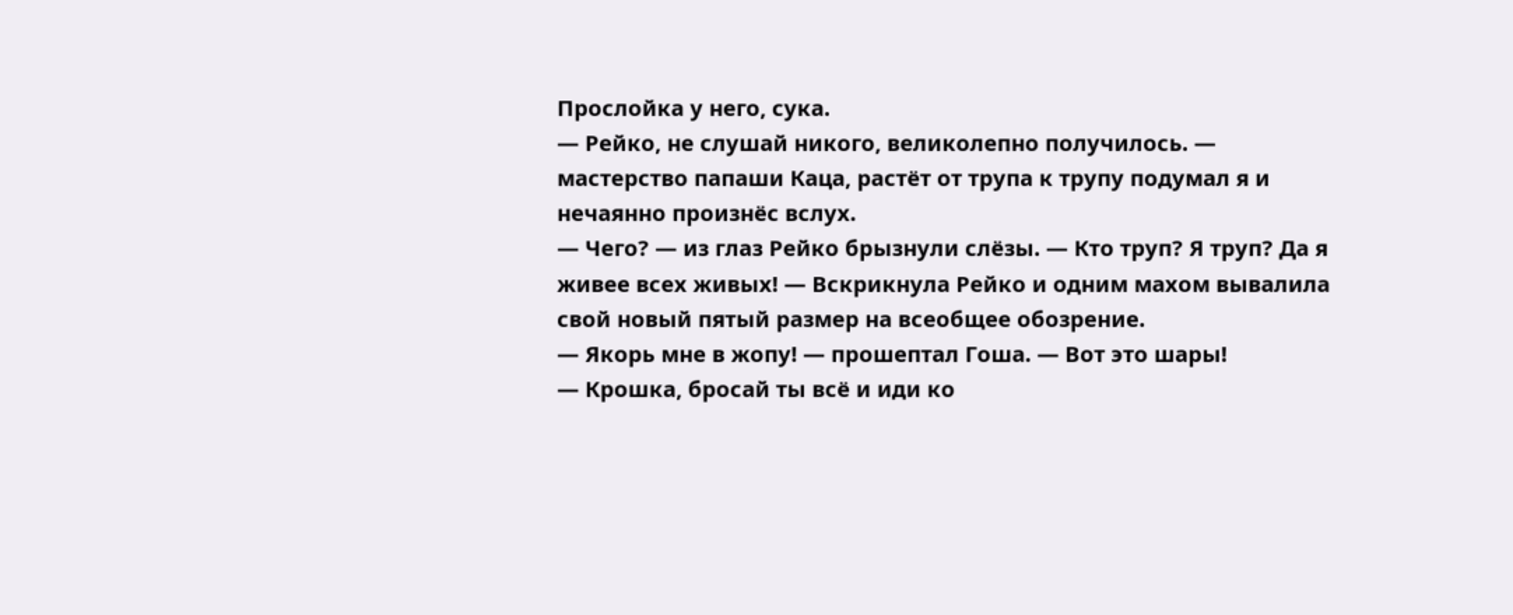Прослойка у него, сука.
— Рейко, не слушай никого, великолепно получилось. — мастерство папаши Каца, растёт от трупа к трупу подумал я и нечаянно произнёс вслух.
— Чего? — из глаз Рейко брызнули слёзы. — Кто труп? Я труп? Да я живее всех живых! — Вскрикнула Рейко и одним махом вывалила свой новый пятый размер на всеобщее обозрение.
— Якорь мне в жопу! — прошептал Гоша. — Вот это шары!
— Крошка, бросай ты всё и иди ко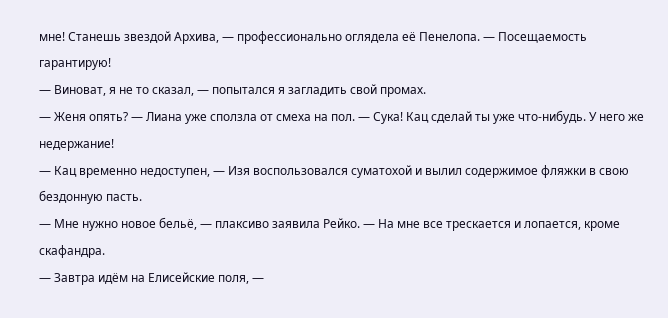мне! Станешь звездой Архива, — профессионально оглядела её Пенелопа. — Посещаемость гарантирую!
— Виноват, я не то сказал, — попытался я загладить свой промах.
— Женя опять? — Лиана уже сползла от смеха на пол. — Сука! Кац сделай ты уже что-нибудь. У него же недержание!
— Кац временно недоступен, — Изя воспользовался суматохой и вылил содержимое фляжки в свою бездонную пасть.
— Мне нужно новое бельё, — плаксиво заявила Рейко. — На мне все трескается и лопается, кроме скафандра.
— Завтра идём на Елисейские поля, —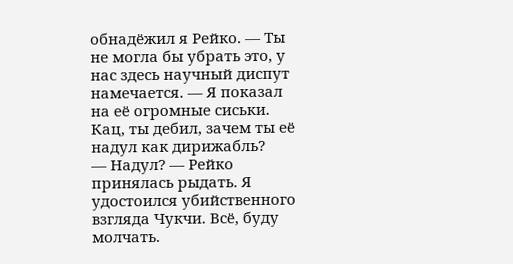обнадёжил я Рейко. — Ты не могла бы убрать это, у нас здесь научный диспут намечается. — Я показал на её огромные сиськи. Кац, ты дебил, зачем ты её надул как дирижабль?
— Надул? — Рейко принялась рыдать. Я удостоился убийственного взгляда Чукчи. Всё, буду молчать.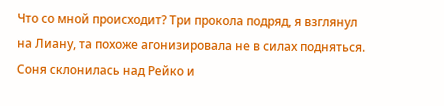Что со мной происходит? Три прокола подряд, я взглянул на Лиану, та похоже агонизировала не в силах подняться. Соня склонилась над Рейко и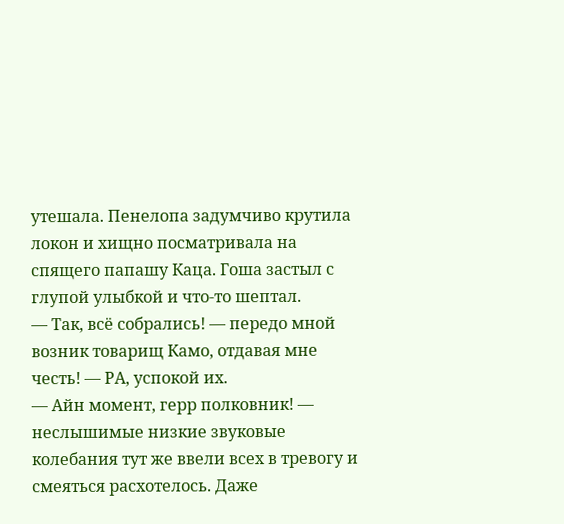утешала. Пенелопа задумчиво крутила локон и хищно посматривала на спящего папашу Каца. Гоша застыл с глупой улыбкой и что-то шептал.
— Так, всё собрались! — передо мной возник товарищ Камо, отдавая мне честь! — РА, успокой их.
— Айн момент, герр полковник! — неслышимые низкие звуковые колебания тут же ввели всех в тревогу и смеяться расхотелось. Даже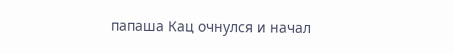папаша Кац очнулся и начал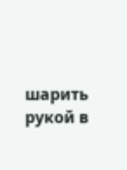шарить рукой в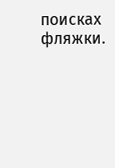поисках фляжки.